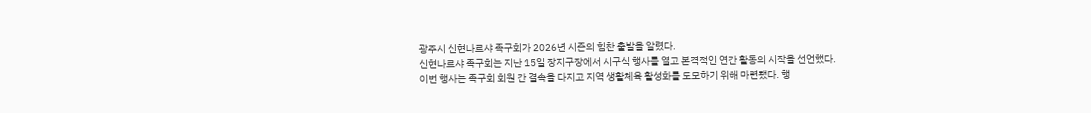광주시 신현나르샤 족구회가 2026년 시즌의 힘찬 출발을 알렸다.
신현나르샤 족구회는 지난 15일 장지구장에서 시구식 행사를 열고 본격적인 연간 활동의 시작을 선언했다.
이번 행사는 족구회 회원 간 결속을 다지고 지역 생활체육 활성화를 도모하기 위해 마련됐다. 행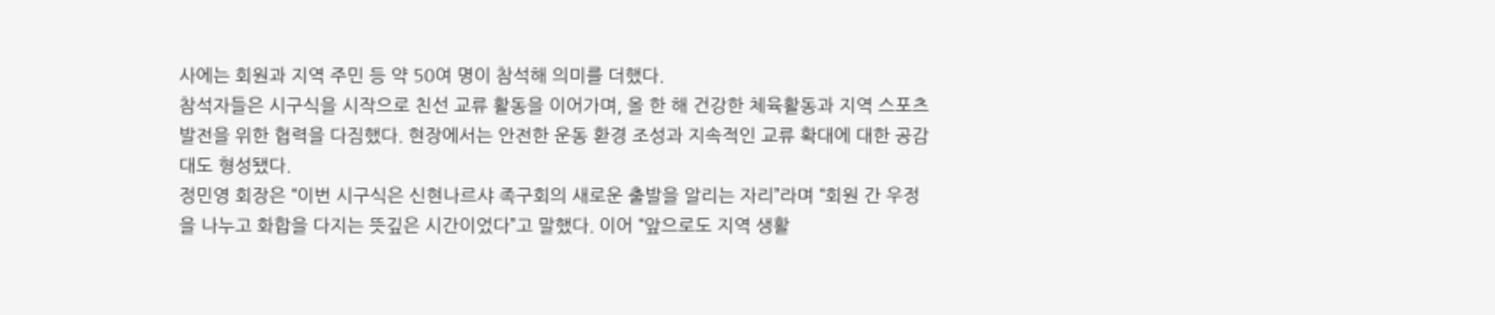사에는 회원과 지역 주민 등 약 50여 명이 참석해 의미를 더했다.
참석자들은 시구식을 시작으로 친선 교류 활동을 이어가며, 올 한 해 건강한 체육활동과 지역 스포츠 발전을 위한 협력을 다짐했다. 현장에서는 안전한 운동 환경 조성과 지속적인 교류 확대에 대한 공감대도 형성됐다.
정민영 회장은 “이번 시구식은 신현나르샤 족구회의 새로운 출발을 알리는 자리”라며 “회원 간 우정을 나누고 화합을 다지는 뜻깊은 시간이었다”고 말했다. 이어 “앞으로도 지역 생활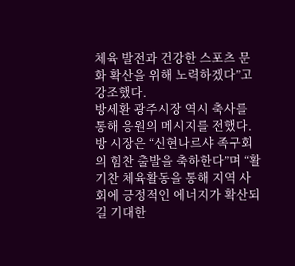체육 발전과 건강한 스포츠 문화 확산을 위해 노력하겠다”고 강조했다.
방세환 광주시장 역시 축사를 통해 응원의 메시지를 전했다. 방 시장은 “신현나르샤 족구회의 힘찬 출발을 축하한다”며 “활기찬 체육활동을 통해 지역 사회에 긍정적인 에너지가 확산되길 기대한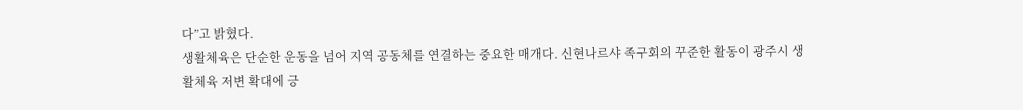다”고 밝혔다.
생활체육은 단순한 운동을 넘어 지역 공동체를 연결하는 중요한 매개다. 신현나르샤 족구회의 꾸준한 활동이 광주시 생활체육 저변 확대에 긍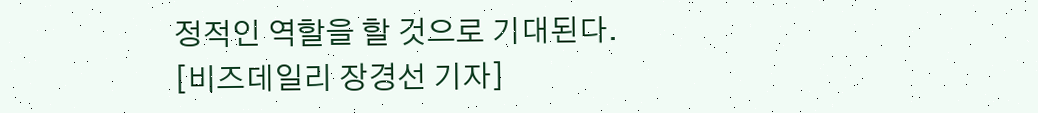정적인 역할을 할 것으로 기대된다.
[비즈데일리 장경선 기자]